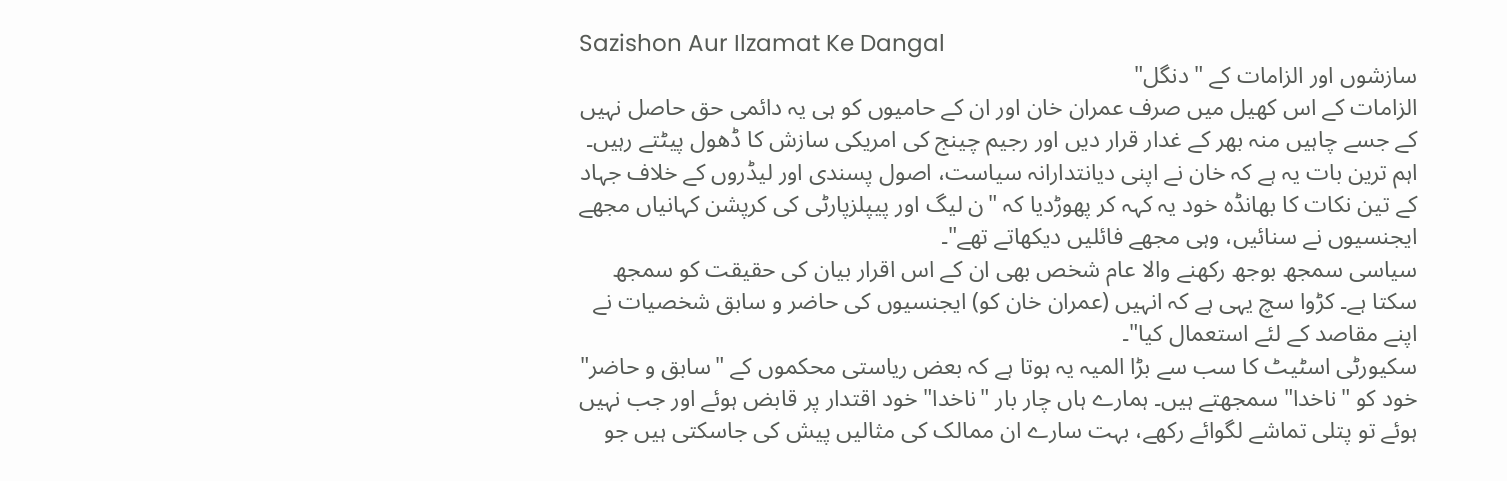Sazishon Aur Ilzamat Ke Dangal
سازشوں اور الزامات کے "دنگل"
الزامات کے اس کھیل میں صرف عمران خان اور ان کے حامیوں کو ہی یہ دائمی حق حاصل نہیں کے جسے چاہیں منہ بھر کے غدار قرار دیں اور رجیم چینج کی امریکی سازش کا ڈھول پیٹتے رہیں۔ اہم ترین بات یہ ہے کہ خان نے اپنی دیانتدارانہ سیاست، اصول پسندی اور لیڈروں کے خلاف جہاد کے تین نکات کا بھانڈہ خود یہ کہہ کر پھوڑدیا کہ "ن لیگ اور پیپلزپارٹی کی کرپشن کہانیاں مجھے ایجنسیوں نے سنائیں، وہی مجھے فائلیں دیکھاتے تھے"۔
سیاسی سمجھ بوجھ رکھنے والا عام شخص بھی ان کے اس اقرار بیان کی حقیقت کو سمجھ سکتا ہے۔ کڑوا سچ یہی ہے کہ انہیں (عمران خان کو) ایجنسیوں کی حاضر و سابق شخصیات نے اپنے مقاصد کے لئے استعمال کیا"۔
سکیورٹی اسٹیٹ کا سب سے بڑا المیہ یہ ہوتا ہے کہ بعض ریاستی محکموں کے "سابق و حاضر" خود کو "ناخدا" سمجھتے ہیں۔ ہمارے ہاں چار بار "ناخدا" خود اقتدار پر قابض ہوئے اور جب نہیں ہوئے تو پتلی تماشے لگوائے رکھے، بہت سارے ان ممالک کی مثالیں پیش کی جاسکتی ہیں جو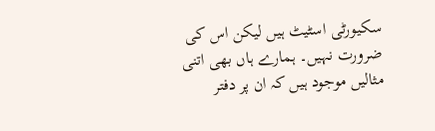سکیورٹی اسٹیٹ ہیں لیکن اس کی ضرورت نہیں۔ ہمارے ہاں بھی اتنی مثالیں موجود ہیں کہ ان پر دفتر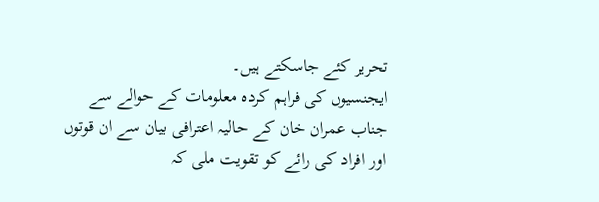تحریر کئے جاسکتے ہیں۔
ایجنسیوں کی فراہم کردہ معلومات کے حوالے سے جناب عمران خان کے حالیہ اعترافی بیان سے ان قوتوں اور افراد کی رائے کو تقویت ملی کہ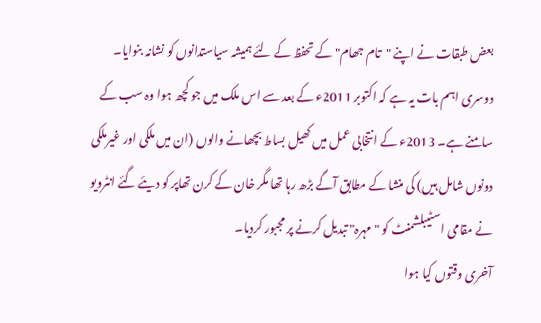بعض طبقات نے اپنے "تام جھام" کے تحفظ کے لئے ہمیشہ سیاستدانوں کو نشانہ بنوایا۔
دوسری اہم بات یہ ہے کہ اکتوبر 2011ء کے بعد سے اس ملک میں جو کچھ ہوا وہ سب کے سامنے ہے۔ 2013ء کے انتخابی عمل میں کھیل بساط بچھانے والوں (ان میں ملکی اور غیرملکی دونوں شامل ہیں) کی منشا کے مطابق آگے بڑھ رہا تھا مگر خان کے کرن تھاپر کو دیئے گئے انٹرویو نے مقامی اسٹیبلشمنٹ کو "مہرہ" تبدیل کرنے پر مجبور کردیا۔
آخری وقتوں کیا ہوا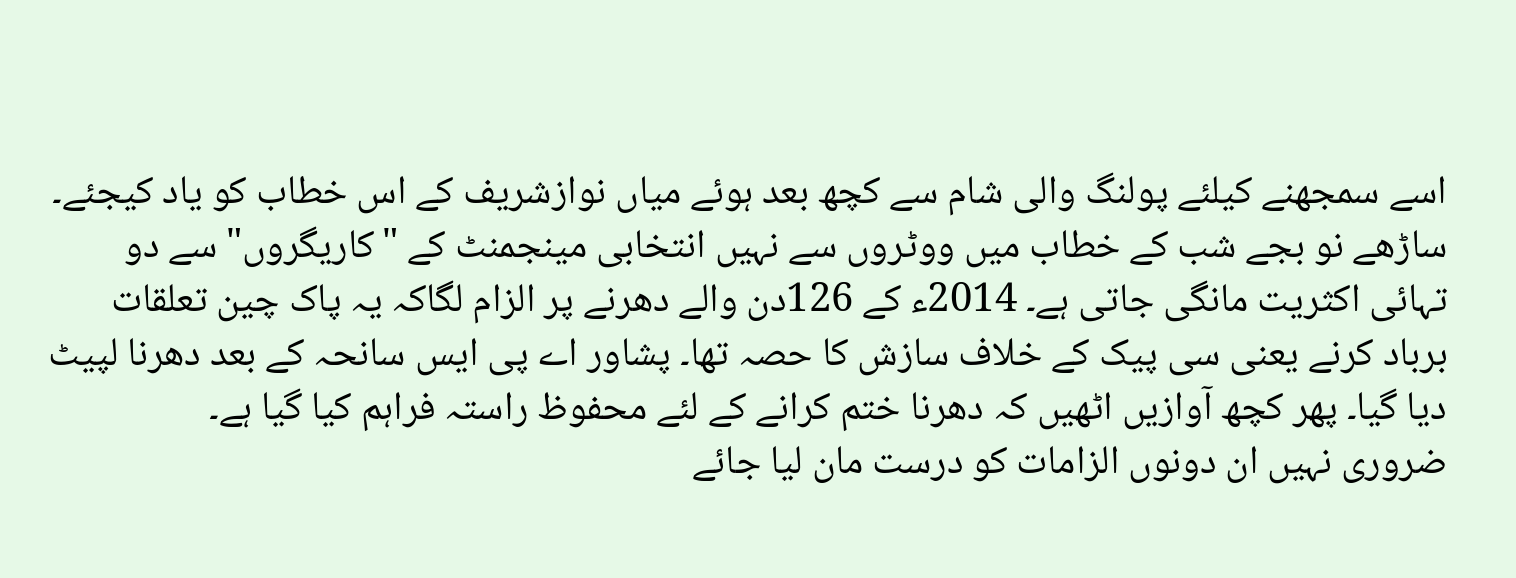اسے سمجھنے کیلئے پولنگ والی شام سے کچھ بعد ہوئے میاں نوازشریف کے اس خطاب کو یاد کیجئے۔ ساڑھے نو بجے شب کے خطاب میں ووٹروں سے نہیں انتخابی مینجمنٹ کے "کاریگروں" سے دو تہائی اکثریت مانگی جاتی ہے۔ 2014ء کے 126دن والے دھرنے پر الزام لگاکہ یہ پاک چین تعلقات برباد کرنے یعنی سی پیک کے خلاف سازش کا حصہ تھا۔ پشاور اے پی ایس سانحہ کے بعد دھرنا لپیٹ دیا گیا۔ پھر کچھ آوازیں اٹھیں کہ دھرنا ختم کرانے کے لئے محفوظ راستہ فراہم کیا گیا ہے۔
ضروری نہیں ان دونوں الزامات کو درست مان لیا جائے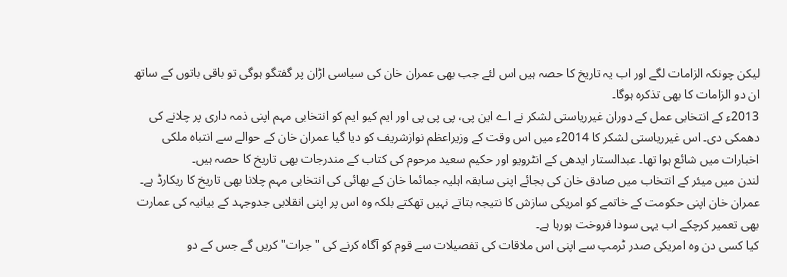لیکن چونکہ الزامات لگے اور اب یہ تاریخ کا حصہ ہیں اس لئے جب بھی عمران خان کی سیاسی اڑان پر گفتگو ہوگی تو باقی باتوں کے ساتھ ان دو الزامات کا بھی تذکرہ ہوگا۔
2013ء کے انتخابی عمل کے دوران غیرریاستی لشکر نے اے این پی، پی پی پی اور ایم کیو ایم کو انتخابی مہم اپنی ذمہ داری پر چلانے کی دھمکی دی۔ اس غیرریاستی لشکر کا 2014ء میں اس وقت کے وزیراعظم نوازشریف کو دیا گیا عمران خان کے حوالے سے انتباہ ملکی اخبارات میں شائع ہوا تھا۔ عبدالستار ایدھی کے انٹرویو اور حکیم سعید مرحوم کی کتاب کے مندرجات بھی تاریخ کا حصہ ہیں۔
لندن میں میئر کے انتخاب میں صادق خان کی بجائے اپنی سابقہ اہلیہ جمائما خان کے بھائی کی انتخابی مہم چلانا بھی تاریخ کا ریکارڈ ہے۔ عمران خان اپنی حکومت کے خاتمے کو امریکی سازش کا نتیجہ بتاتے نہیں تھکتے بلکہ وہ اس پر اپنی انقلابی جدوجہد کے بیانیہ کی عمارت بھی تعمیر کرچکے اب یہی سودا فروخت ہورہا ہے۔
کیا کسی دن وہ امریکی صدر ٹرمپ سے اپنی اس ملاقات کی تفصیلات سے قوم کو آگاہ کرنے کی "جرات" کریں گے جس کے دو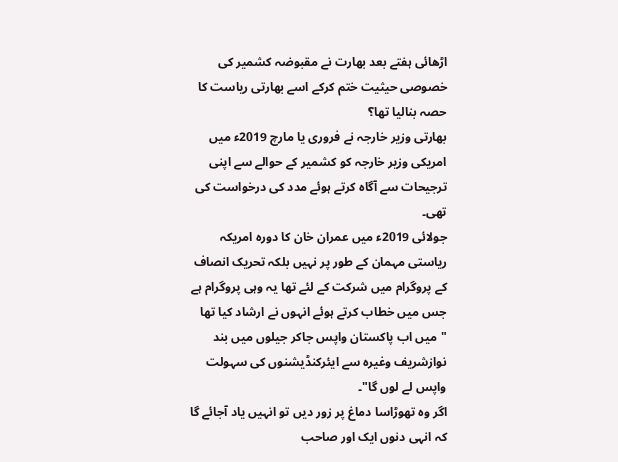اڑھائی ہفتے بعد بھارت نے مقبوضہ کشمیر کی خصوصی حیثیت ختم کرکے اسے بھارتی ریاست کا حصہ بنالیا تھا؟
بھارتی وزیر خارجہ نے فروری یا مارچ 2019ء میں امریکی وزیر خارجہ کو کشمیر کے حوالے سے اپنی ترجیحات سے آگاہ کرتے ہوئے مدد کی درخواست کی تھی۔
جولائی 2019ء میں عمران خان کا دورہ امریکہ ریاستی مہمان کے طور پر نہیں بلکہ تحریک انصاف کے پروگرام میں شرکت کے لئے تھا یہ وہی پروگرام ہے جس میں خطاب کرتے ہوئے انہوں نے ارشاد کیا تھا "میں اب پاکستان واپس جاکر جیلوں میں بند نوازشریف وغیرہ سے ایئرکنڈیشنوں کی سہولت واپس لے لوں گا"۔
اگر وہ تھوڑاسا دماغ پر زور دیں تو انہیں یاد آجائے گا کہ انہی دنوں ایک اور صاحب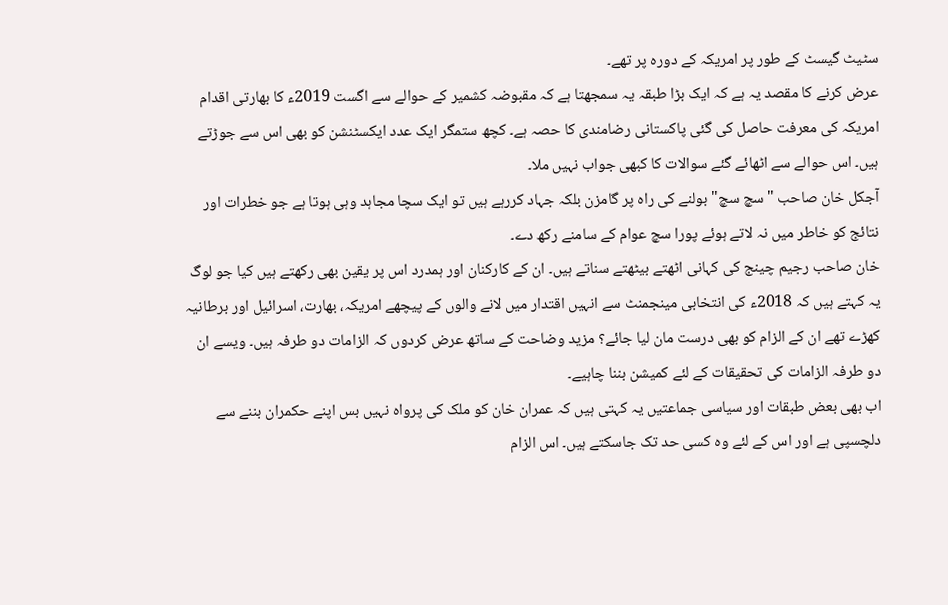سٹیٹ گیسٹ کے طور پر امریکہ کے دورہ پر تھے۔
عرض کرنے کا مقصد یہ ہے کہ ایک بڑا طبقہ یہ سمجھتا ہے کہ مقبوضہ کشمیر کے حوالے سے اگست 2019ء کا بھارتی اقدام امریکہ کی معرفت حاصل کی گئی پاکستانی رضامندی کا حصہ ہے۔ کچھ ستمگر ایک عدد ایکسٹنشن کو بھی اس سے جوڑتے ہیں۔ اس حوالے سے اٹھائے گئے سوالات کا کبھی جواب نہیں ملا۔
آجکل خان صاحب "سچ سچ" بولنے کی راہ پر گامزن بلکہ جہاد کررہے ہیں تو ایک سچا مجاہد وہی ہوتا ہے جو خطرات اور نتائج کو خاطر میں نہ لاتے ہوئے پورا سچ عوام کے سامنے رکھ دے۔
خان صاحب رجیم چینج کی کہانی اٹھتے بیٹھتے سناتے ہیں۔ ان کے کارکنان اور ہمدرد اس پر یقین بھی رکھتے ہیں کیا جو لوگ یہ کہتے ہیں کہ 2018ء کی انتخابی مینجمنٹ سے انہیں اقتدار میں لانے والوں کے پیچھے امریکہ، بھارت، اسرائیل اور برطانیہ کھڑے تھے ان کے الزام کو بھی درست مان لیا جائے؟ مزید وضاحت کے ساتھ عرض کردوں کہ الزامات دو طرفہ ہیں۔ ویسے ان دو طرفہ الزامات کی تحقیقات کے لئے کمیشن بننا چاہیے۔
اب بھی بعض طبقات اور سیاسی جماعتیں یہ کہتی ہیں کہ عمران خان کو ملک کی پرواہ نہیں بس اپنے حکمران بننے سے دلچسپی ہے اور اس کے لئے وہ کسی حد تک جاسکتے ہیں۔ اس الزام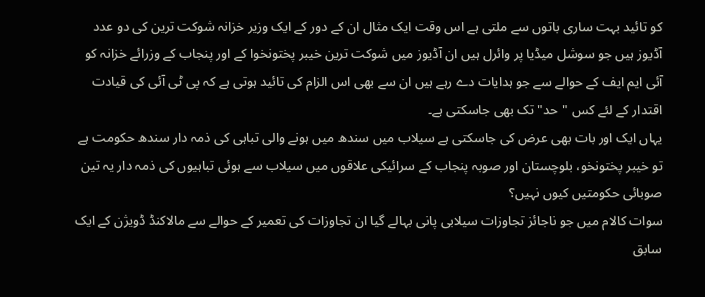کو تائید بہت ساری باتوں سے ملتی ہے اس وقت ایک مثال ان کے دور کے ایک وزیر خزانہ شوکت ترین کی دو عدد آڈیوز ہیں جو سوشل میڈیا پر وائرل ہیں ان آڈیوز میں شوکت ترین خیبر پختونخوا کے اور پنجاب کے وزرائے خزانہ کو آئی ایم ایف کے حوالے سے جو ہدایات دے رہے ہیں ان سے بھی اس الزام کی تائید ہوتی ہے کہ پی ٹی آئی کی قیادت اقتدار کے لئے کس "حد" تک بھی جاسکتی ہے۔
یہاں ایک اور بات بھی عرض کی جاسکتی ہے سیلاب میں سندھ میں ہونے والی تباہی کی ذمہ دار سندھ حکومت ہے تو خیبر پختونخو، بلوچستان اور صوبہ پنجاب کے سرائیکی علاقوں میں سیلاب سے ہوئی تباہیوں کی ذمہ دار یہ تین صوبائی حکومتیں کیوں نہیں؟
سوات کالام میں جو ناجائز تجاوزات سیلابی پانی بہالے گیا ان تجاوزات کی تعمیر کے حوالے سے مالاکنڈ ڈویژن کے ایک سابق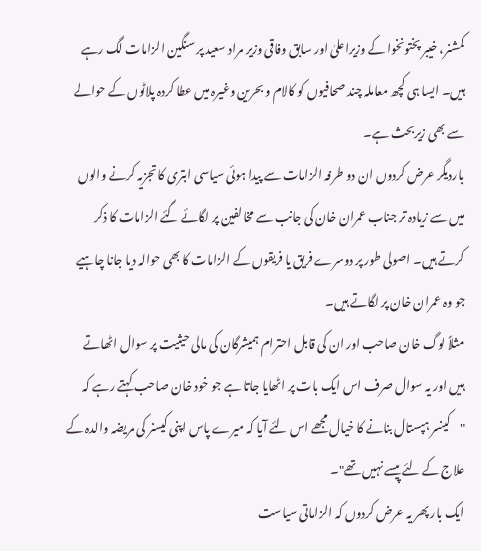کمشنر، خیبر پختونخوا کے وزیراعلیٰ اور سابق وفاقی وزیر مراد سعید پر سنگین الزامات لگ رہے ہیں۔ ایسا ہی کچھ معاملہ چند صحافیوں کو کالام و بحرین وغیرہ میں عطا کردہ پلاٹوں کے حوالے سے بھی زیربحث ہے۔
باردیگر عرض کردوں ان دو طرفہ الزامات سے پیدا ہوئی سیاسی ابتری کا تجزیہ کرنے والوں میں سے زیادہ تر جناب عمران خان کی جانب سے مخالفین پر لگائے گئے الزامات کا ذکر کرتے ہیں۔ اصولی طور پر دوسرے فریق یا فریقوں کے الزامات کا بھی حوالہ دیا جانا چاہیے جو وہ عمران خان پر لگاتے ہیں۔
مثلاً لوگ خان صاحب اور ان کی قابل احترام ہمیشرگان کی مالی حیثیت پر سوال اٹھاتے ہیں اور یہ سوال صرف اس ایک بات پر اٹھایا جاتا ہے جو خود خان صاحب کہتے رہے کہ "کینسر ہپستال بنانے کا خیال مجھے اس لئے آیا کہ میرے پاس اپنی کیسنر کی مریضہ والدہ کے علاج کے لئے پیسے نہیں تھے"۔
ایک بار پھر یہ عرض کردوں کہ الزاماتی سیاست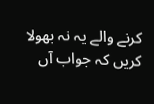کرنے والے یہ نہ بھولا کریں کہ جواب آں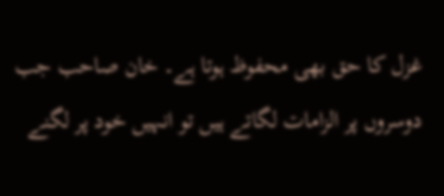غزل کا حق بھی محفوظ ہوتا ہے۔ خان صاحب جب دوسروں پر الزامات لگاتے ہیں تو انہیں خود پر لگنے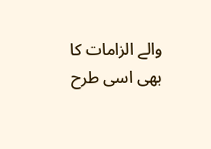والے الزامات کا بھی اسی طرح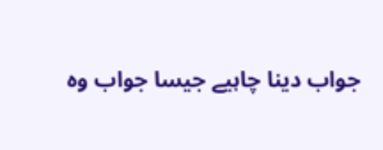جواب دینا چاہیے جیسا جواب وہ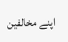اپنے مخالفین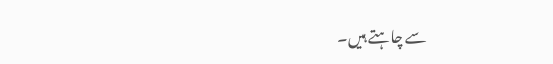سے چاہتے ہیں۔